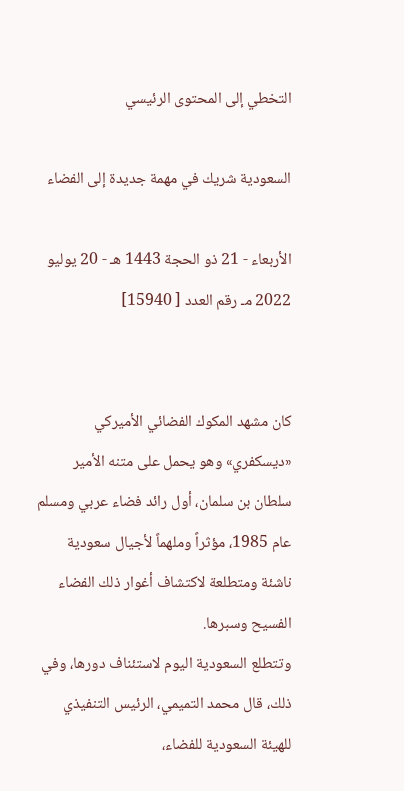التخطي إلى المحتوى الرئيسي

السعودية شريك في مهمة جديدة إلى الفضاء

الأربعاء - 21 ذو الحجة 1443 هـ - 20 يوليو 2022 مـ رقم العدد [ 15940]


كان مشهد المكوك الفضائي الأميركي «ديسكفري» وهو يحمل على متنه الأمير سلطان بن سلمان، أول رائد فضاء عربي ومسلم عام 1985، مؤثراً وملهماً لأجيال سعودية ناشئة ومتطلعة لاكتشاف أغوار ذلك الفضاء الفسيح وسبرها.
وتتطلع السعودية اليوم لاستئناف دورها، وفي ذلك، قال محمد التميمي، الرئيس التنفيذي للهيئة السعودية للفضاء،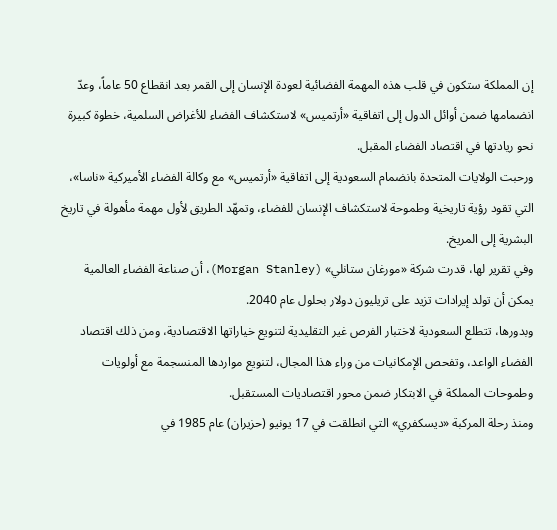إن المملكة ستكون في قلب هذه المهمة الفضائية لعودة الإنسان إلى القمر بعد انقطاع 50 عاماً، وعدّ انضمامها ضمن أوائل الدول إلى اتفاقية «أرتميس» لاستكشاف الفضاء للأغراض السلمية، خطوة كبيرة نحو ريادتها في اقتصاد الفضاء المقبل.
ورحبت الولايات المتحدة بانضمام السعودية إلى اتفاقية «أرتميس» مع وكالة الفضاء الأميركية «ناسا»، التي تقود رؤية تاريخية وطموحة لاستكشاف الإنسان للفضاء، وتمهّد الطريق لأول مهمة مأهولة في تاريخ البشرية إلى المريخ.
وفي تقرير لها، قدرت شركة «مورغان ستانلي» (Morgan Stanley)، أن صناعة الفضاء العالمية يمكن أن تولد إيرادات تزيد على تريليون دولار بحلول عام 2040.
وبدورها، تتطلع السعودية لاختبار الفرص غير التقليدية لتنويع خياراتها الاقتصادية، ومن ذلك اقتصاد الفضاء الواعد، وتفحص الإمكانيات من وراء هذا المجال، لتنويع مواردها المنسجمة مع أولويات وطموحات المملكة في الابتكار ضمن محور اقتصاديات المستقبل.
ومنذ رحلة المركبة «ديسكفري» التي انطلقت في 17 يونيو (حزيران) عام 1985 في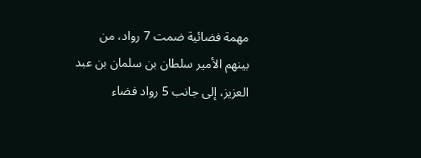مهمة فضائية ضمت 7 رواد، من بينهم الأمير سلطان بن سلمان بن عبد العزيز، إلى جانب 5 رواد فضاء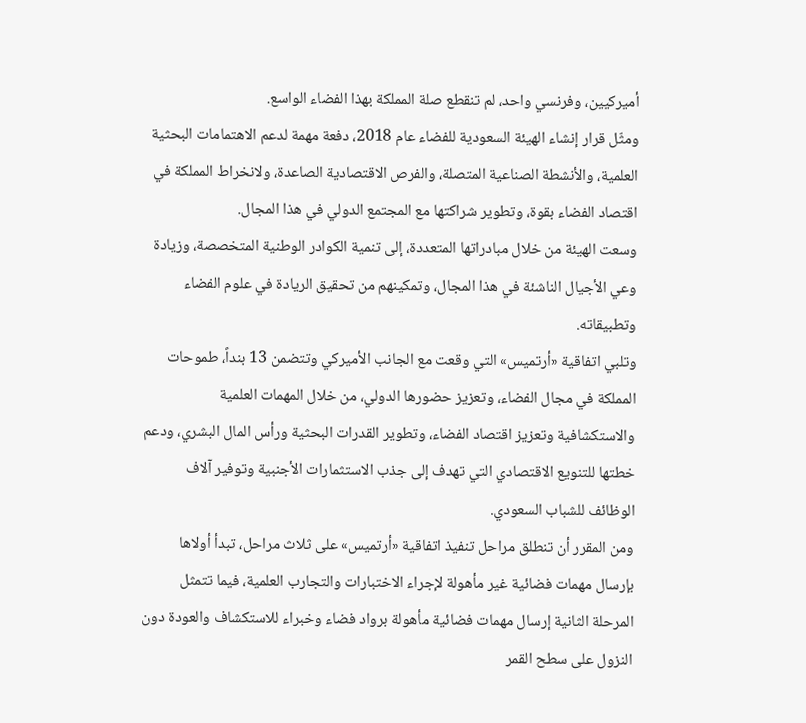أميركيين، وفرنسي واحد، لم تنقطع صلة المملكة بهذا الفضاء الواسع.
ومثّل قرار إنشاء الهيئة السعودية للفضاء عام 2018، دفعة مهمة لدعم الاهتمامات البحثية العلمية، والأنشطة الصناعية المتصلة، والفرص الاقتصادية الصاعدة، ولانخراط المملكة في اقتصاد الفضاء بقوة، وتطوير شراكتها مع المجتمع الدولي في هذا المجال.
وسعت الهيئة من خلال مبادراتها المتعددة، إلى تنمية الكوادر الوطنية المتخصصة، وزيادة وعي الأجيال الناشئة في هذا المجال، وتمكينهم من تحقيق الريادة في علوم الفضاء وتطبيقاته.
وتلبي اتفاقية «أرتميس» التي وقعت مع الجانب الأميركي وتتضمن 13 بنداً، طموحات المملكة في مجال الفضاء، وتعزيز حضورها الدولي، من خلال المهمات العلمية والاستكشافية وتعزيز اقتصاد الفضاء، وتطوير القدرات البحثية ورأس المال البشري، ودعم خطتها للتنويع الاقتصادي التي تهدف إلى جذب الاستثمارات الأجنبية وتوفير آلاف الوظائف للشباب السعودي.
ومن المقرر أن تنطلق مراحل تنفيذ اتفاقية «أرتميس» على ثلاث مراحل، تبدأ أولاها بإرسال مهمات فضائية غير مأهولة لإجراء الاختبارات والتجارب العلمية، فيما تتمثل المرحلة الثانية إرسال مهمات فضائية مأهولة برواد فضاء وخبراء للاستكشاف والعودة دون النزول على سطح القمر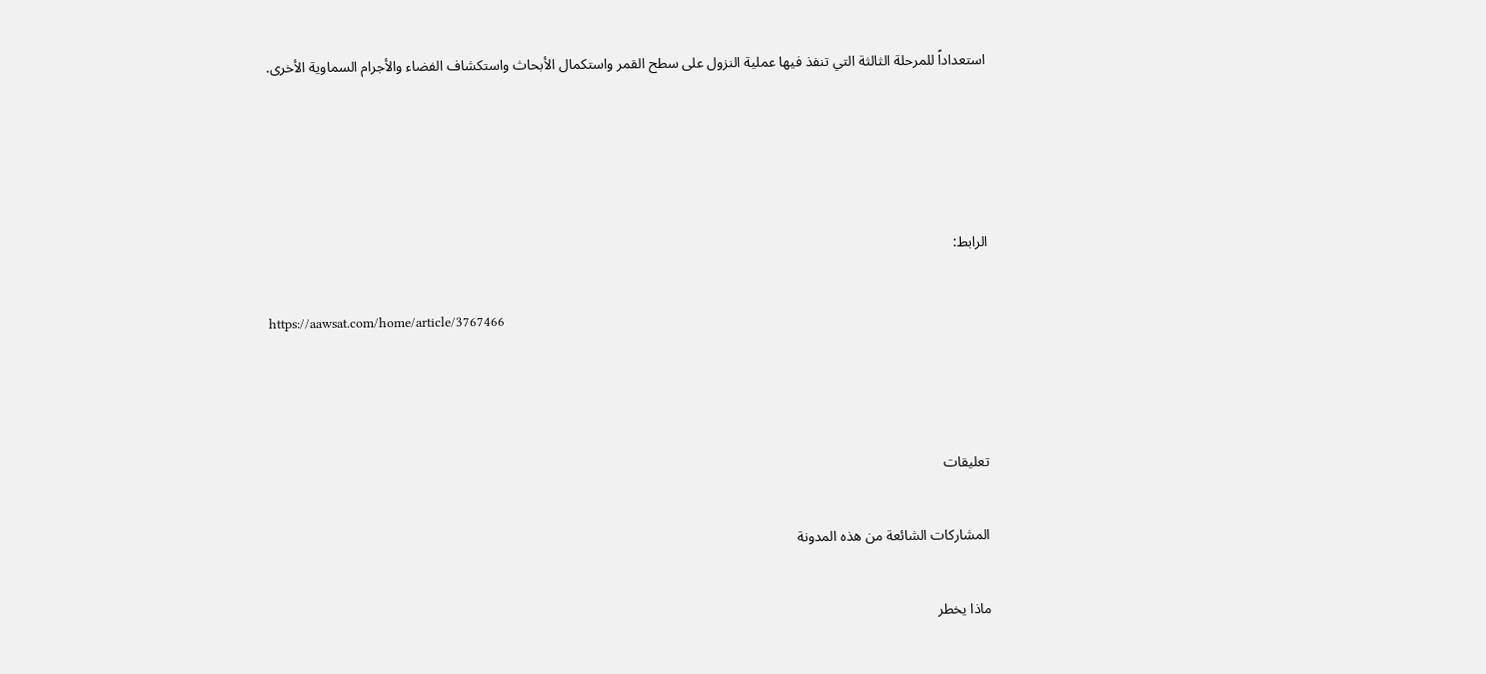استعداداً للمرحلة الثالثة التي تنفذ فيها عملية النزول على سطح القمر واستكمال الأبحاث واستكشاف الفضاء والأجرام السماوية الأخرى.




الرابط:

https://aawsat.com/home/article/3767466



تعليقات

المشاركات الشائعة من هذه المدونة

ماذا يخطر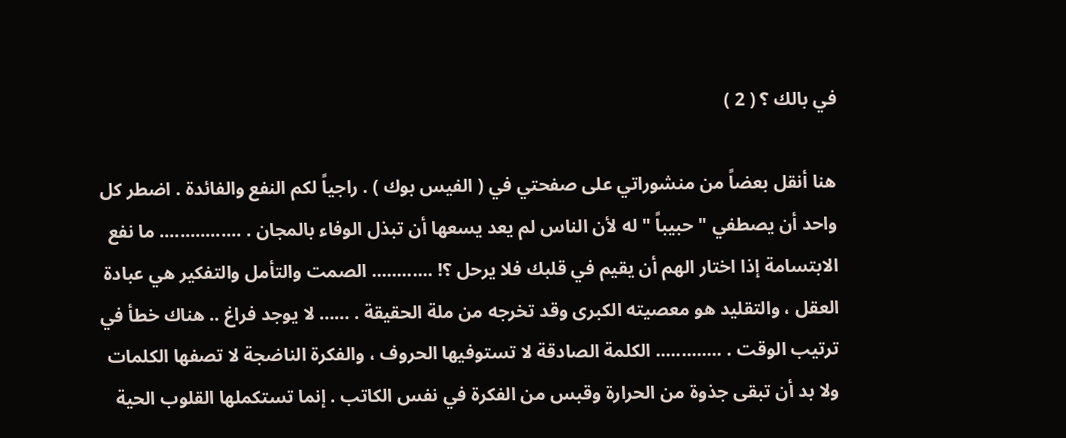في بالك ؟ ( 2 )

هنا أنقل بعضاً من منشوراتي على صفحتي في ( الفيس بوك ) . راجياً لكم النفع والفائدة . اضطر كل واحد أن يصطفي " حبيباً " له لأن الناس لم يعد يسعها أن تبذل الوفاء بالمجان . ................ ما نفع الابتسامة إذا اختار الهم أن يقيم في قلبك فلا يرحل ؟! ............ الصمت والتأمل والتفكير هي عبادة العقل ، والتقليد هو معصيته الكبرى وقد تخرجه من ملة الحقيقة . …… لا يوجد فراغ .. هناك خطأ في ترتيب الوقت . ............. الكلمة الصادقة لا تستوفيها الحروف ، والفكرة الناضجة لا تصفها الكلمات ولا بد أن تبقى جذوة من الحرارة وقبس من الفكرة في نفس الكاتب . إنما تستكملها القلوب الحية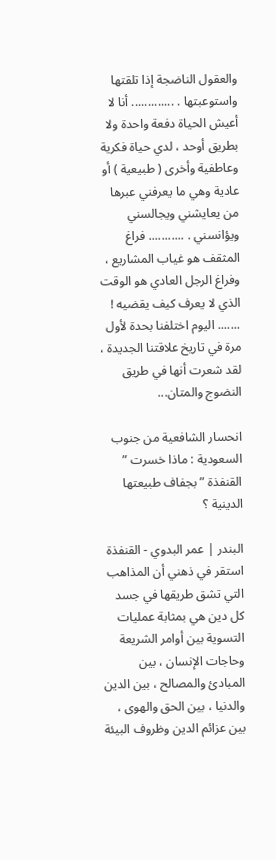والعقول الناضجة إذا تلقتها واستوعبتها . ............. أنا لا أعيش الحياة دفعة واحدة ولا بطريق أوحد ، لدي حياة فكرية وعاطفية وأخرى ( طبيعية ) أو عادية وهي ما يعرفني عبرها من يعايشني ويجالسني ويؤانسني . ........... فراغ المثقف هو غياب المشاريع ، وفراغ الرجل العادي هو الوقت الذي لا يعرف كيف يقضيه ! ....... اليوم اختلفنا بحدة لأول مرة في تاريخ علاقتنا الجديدة ، لقد شعرت أنها في طريق النضوج والمتان...

انحسار الشافعية من جنوب السعودية : ماذا خسرت ” القنفذة ” بجفاف طبيعتها الدينية ؟

البندر | عمر البدوي - القنفذة استقر في ذهني أن المذاهب التي تشق طريقها في جسد كل دين هي بمثابة عمليات التسوية بين أوامر الشريعة وحاجات الإنسان ، بين المبادئ والمصالح ، بين الدين والدنيا ، بين الحق والهوى ، بين عزائم الدين وظروف البيئة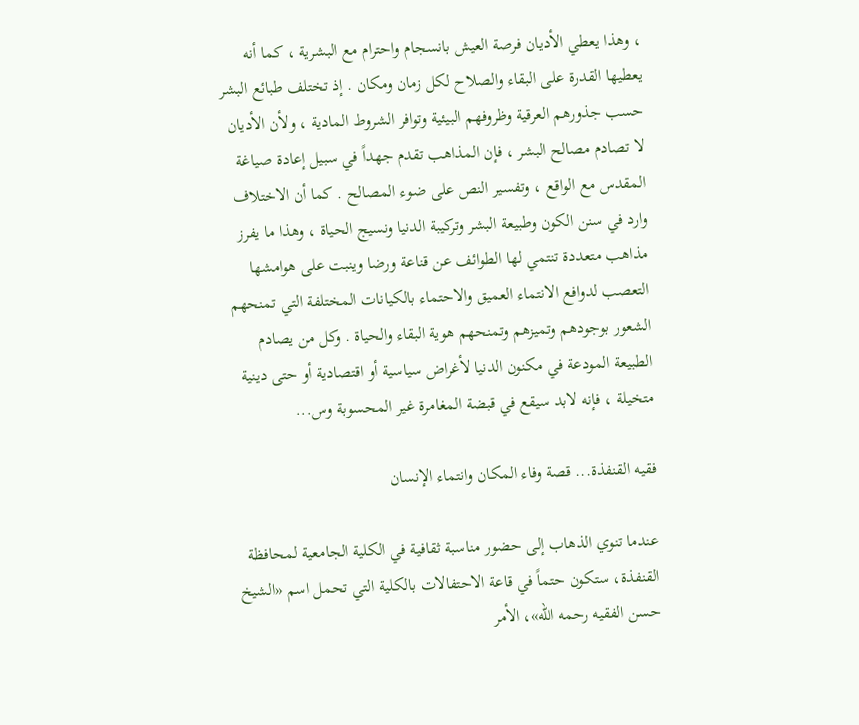، وهذا يعطي الأديان فرصة العيش بانسجام واحترام مع البشرية ، كما أنه يعطيها القدرة على البقاء والصلاح لكل زمان ومكان . إذ تختلف طبائع البشر حسب جذورهم العرقية وظروفهم البيئية وتوافر الشروط المادية ، ولأن الأديان لا تصادم مصالح البشر ، فإن المذاهب تقدم جهداً في سبيل إعادة صياغة المقدس مع الواقع ، وتفسير النص على ضوء المصالح . كما أن الاختلاف وارد في سنن الكون وطبيعة البشر وتركيبة الدنيا ونسيج الحياة ، وهذا ما يفرز مذاهب متعددة تنتمي لها الطوائف عن قناعة ورضا وينبت على هوامشها التعصب لدوافع الانتماء العميق والاحتماء بالكيانات المختلفة التي تمنحهم الشعور بوجودهم وتميزهم وتمنحهم هوية البقاء والحياة . وكل من يصادم الطبيعة المودعة في مكنون الدنيا لأغراض سياسية أو اقتصادية أو حتى دينية متخيلة ، فإنه لابد سيقع في قبضة المغامرة غير المحسوبة وس...

فقيه القنفذة... قصة وفاء المكان وانتماء الإنسان

عندما تنوي الذهاب إلى حضور مناسبة ثقافية في الكلية الجامعية لمحافظة القنفذة، ستكون حتماً في قاعة الاحتفالات بالكلية التي تحمل اسم «الشيخ حسن الفقيه رحمه الله»، الأمر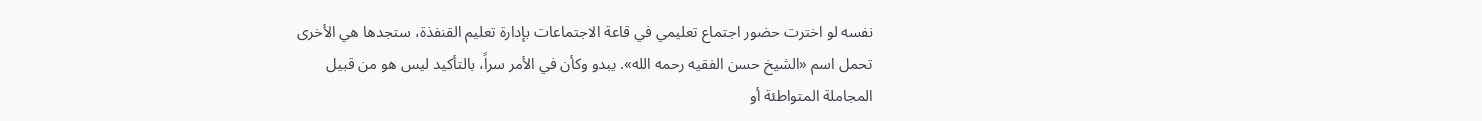نفسه لو اخترت حضور اجتماع تعليمي في قاعة الاجتماعات بإدارة تعليم القنفذة، ستجدها هي الأخرى تحمل اسم «الشيخ حسن الفقيه رحمه الله». يبدو وكأن في الأمر سراً، بالتأكيد ليس هو من قبيل المجاملة المتواطئة أو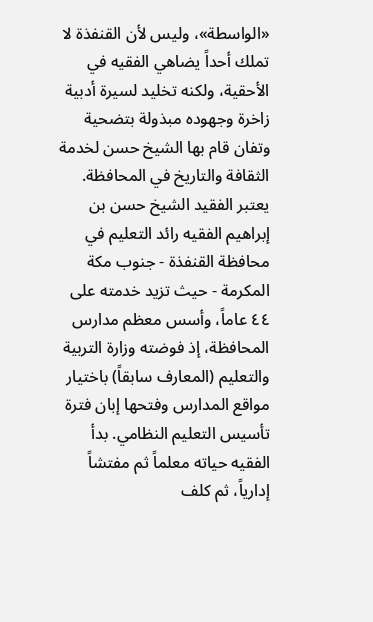«الواسطة»، وليس لأن القنفذة لا تملك أحداً يضاهي الفقيه في الأحقية، ولكنه تخليد لسيرة أدبية زاخرة وجهوده مبذولة بتضحية وتفان قام بها الشيخ حسن لخدمة الثقافة والتاريخ في المحافظة. يعتبر الفقيد الشيخ حسن بن إبراهيم الفقيه رائد التعليم في محافظة القنفذة - جنوب مكة المكرمة - حيث تزيد خدمته على ٤٤ عاماً، وأسس معظم مدارس المحافظة، إذ فوضته وزارة التربية والتعليم (المعارف سابقاً) باختيار مواقع المدارس وفتحها إبان فترة تأسيس التعليم النظامي. بدأ الفقيه حياته معلماً ثم مفتشاً إدارياً، ثم كلف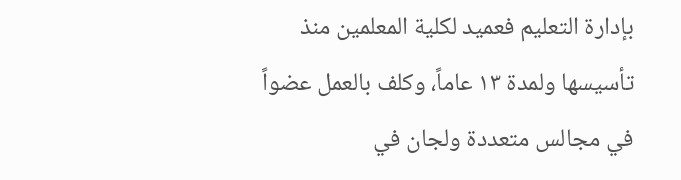بإدارة التعليم فعميد لكلية المعلمين منذ تأسيسها ولمدة ١٣ عاماً، وكلف بالعمل عضواً في مجالس متعددة ولجان في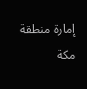إمارة منطقة مكة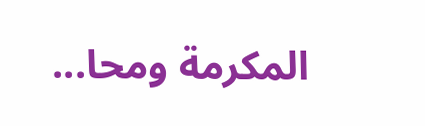المكرمة ومحا...